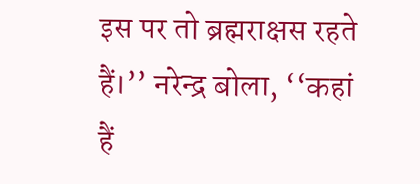इस पर तो ब्रह्मराक्षस रहते हैं।’’ नरेन्द्र बोला, ‘‘कहां हैं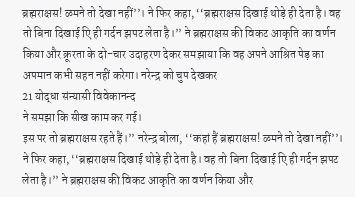ब्रह्मराक्षस! ळमने तो देखा नहीं’’। ने फिर कहा, ‘‘ब्रह्मराक्षस दिखाई थोड़े ही देता है। वह तो बिना दिखाई एि ही गर्दन झपट लेता है।’’ ने ब्रह्मराक्षस की विकट आकृति का वर्णन किया और क्रूरता के दो-चार उदाहरण देकर समझाया कि वह अपने आश्रित पेड़ का अपमान कभी सहन नहीं करेगा। नरेन्द्र को चुप देखकर
21 योद्धा संन्यासी विवेकानन्द
ने समझा कि सीख काम कर गई।
इस पर तो ब्रह्मराक्षस रहते हैं।’’ नरेन्द्र बोला, ‘‘कहां हैं ब्रह्मराक्षस! ळमने तो देखा नहीं’’। ने फिर कहा, ‘‘ब्रह्मराक्षस दिखाई थोड़े ही देता है। वह तो बिना दिखाई एि ही गर्दन झपट लेता है।’’ ने ब्रह्मराक्षस की विकट आकृति का वर्णन किया और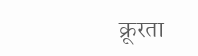क्रूरता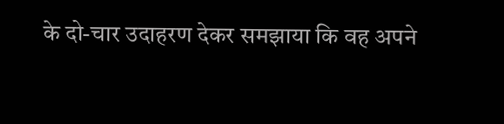के दो-चार उदाहरण देकर समझाया कि वह अपने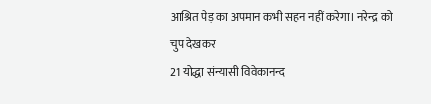आश्रित पेड़ का अपमान कभी सहन नहीं करेगा। नरेन्द्र को चुप देखकर
21 योद्धा संन्यासी विवेकानन्द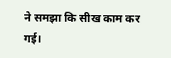ने समझा कि सीख काम कर गई।